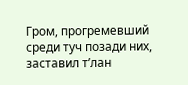Гром, прогремевший среди туч позади них, заставил т’лан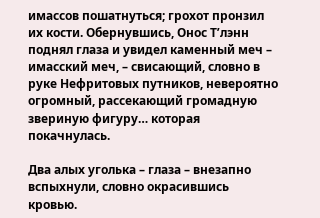имассов пошатнуться; грохот пронзил их кости. Обернувшись, Онос Т’лэнн поднял глаза и увидел каменный меч – имасский меч, – свисающий, словно в руке Нефритовых путников, невероятно огромный, рассекающий громадную звериную фигуру… которая покачнулась.

Два алых уголька – глаза – внезапно вспыхнули, словно окрасившись кровью.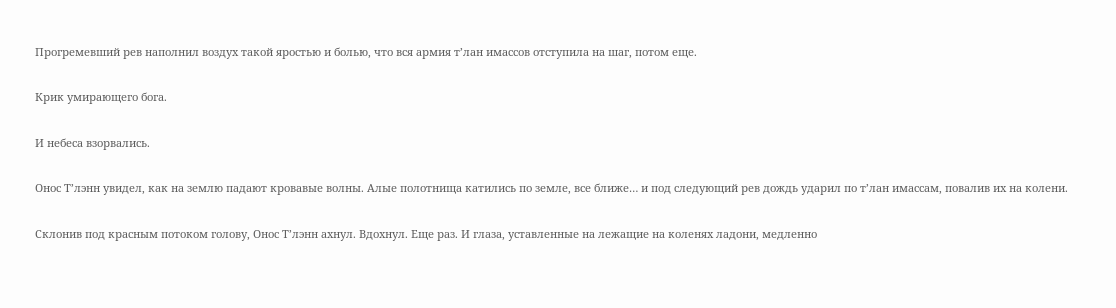Прогремевший рев наполнил воздух такой яростью и болью, что вся армия т’лан имассов отступила на шаг, потом еще.

Крик умирающего бога.

И небеса взорвались.

Онос Т’лэнн увидел, как на землю падают кровавые волны. Алые полотнища катились по земле, все ближе… и под следующий рев дождь ударил по т’лан имассам, повалив их на колени.

Склонив под красным потоком голову, Онос Т’лэнн ахнул. Вдохнул. Еще раз. И глаза, уставленные на лежащие на коленях ладони, медленно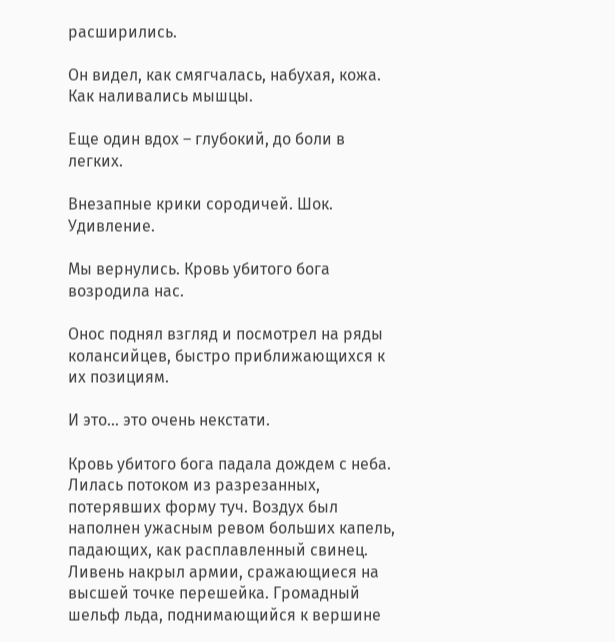расширились.

Он видел, как смягчалась, набухая, кожа. Как наливались мышцы.

Еще один вдох – глубокий, до боли в легких.

Внезапные крики сородичей. Шок. Удивление.

Мы вернулись. Кровь убитого бога возродила нас.

Онос поднял взгляд и посмотрел на ряды колансийцев, быстро приближающихся к их позициям.

И это… это очень некстати.

Кровь убитого бога падала дождем с неба. Лилась потоком из разрезанных, потерявших форму туч. Воздух был наполнен ужасным ревом больших капель, падающих, как расплавленный свинец. Ливень накрыл армии, сражающиеся на высшей точке перешейка. Громадный шельф льда, поднимающийся к вершине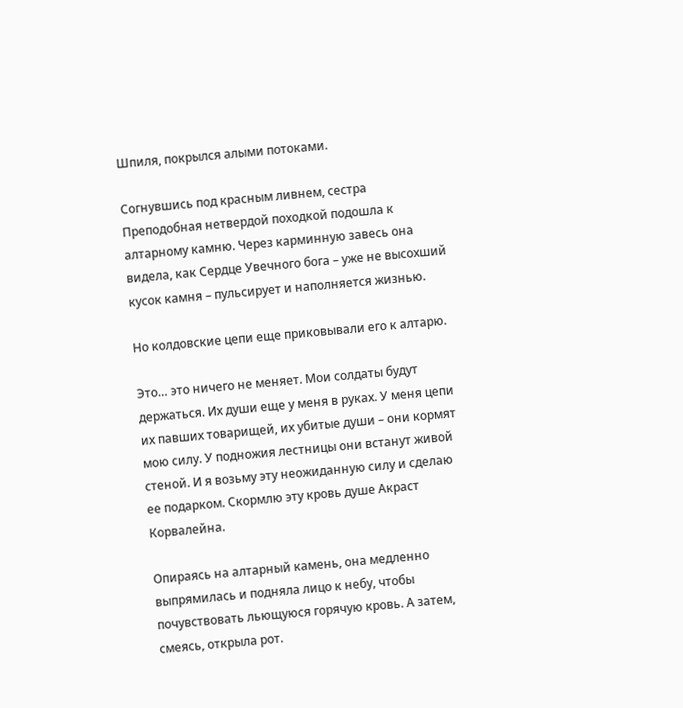Шпиля, покрылся алыми потоками.

Согнувшись под красным ливнем, сестра Преподобная нетвердой походкой подошла к алтарному камню. Через карминную завесь она видела, как Сердце Увечного бога – уже не высохший кусок камня – пульсирует и наполняется жизнью.

Но колдовские цепи еще приковывали его к алтарю.

Это… это ничего не меняет. Мои солдаты будут держаться. Их души еще у меня в руках. У меня цепи их павших товарищей, их убитые души – они кормят мою силу. У подножия лестницы они встанут живой стеной. И я возьму эту неожиданную силу и сделаю ее подарком. Скормлю эту кровь душе Акраст Корвалейна.

Опираясь на алтарный камень, она медленно выпрямилась и подняла лицо к небу, чтобы почувствовать льющуюся горячую кровь. А затем, смеясь, открыла рот.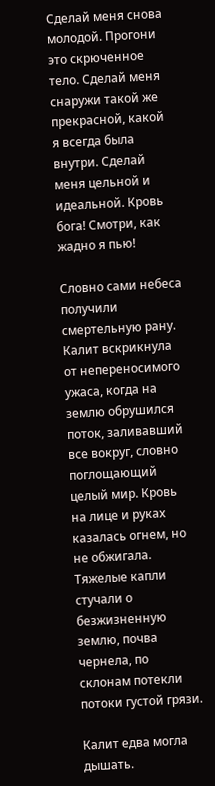Сделай меня снова молодой. Прогони это скрюченное тело. Сделай меня снаружи такой же прекрасной, какой я всегда была внутри. Сделай меня цельной и идеальной. Кровь бога! Смотри, как жадно я пью!

Словно сами небеса получили смертельную рану. Калит вскрикнула от непереносимого ужаса, когда на землю обрушился поток, заливавший все вокруг, словно поглощающий целый мир. Кровь на лице и руках казалась огнем, но не обжигала. Тяжелые капли стучали о безжизненную землю, почва чернела, по склонам потекли потоки густой грязи.

Калит едва могла дышать.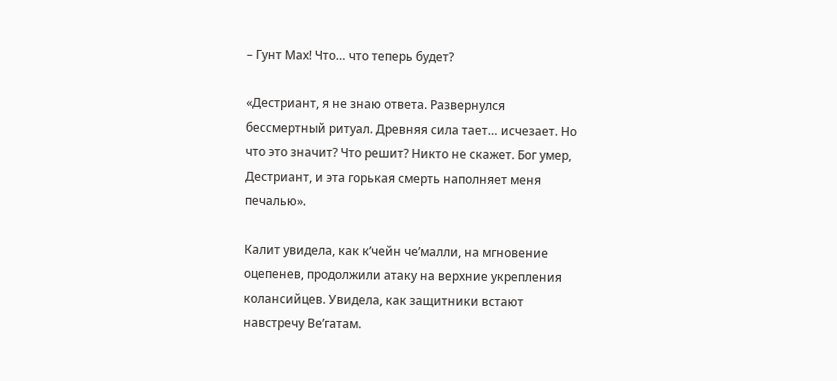– Гунт Мах! Что… что теперь будет?

«Дестриант, я не знаю ответа. Развернулся бессмертный ритуал. Древняя сила тает… исчезает. Но что это значит? Что решит? Никто не скажет. Бог умер, Дестриант, и эта горькая смерть наполняет меня печалью».

Калит увидела, как к’чейн че’малли, на мгновение оцепенев, продолжили атаку на верхние укрепления колансийцев. Увидела, как защитники встают навстречу Ве’гатам.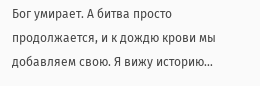Бог умирает. А битва просто продолжается, и к дождю крови мы добавляем свою. Я вижу историю…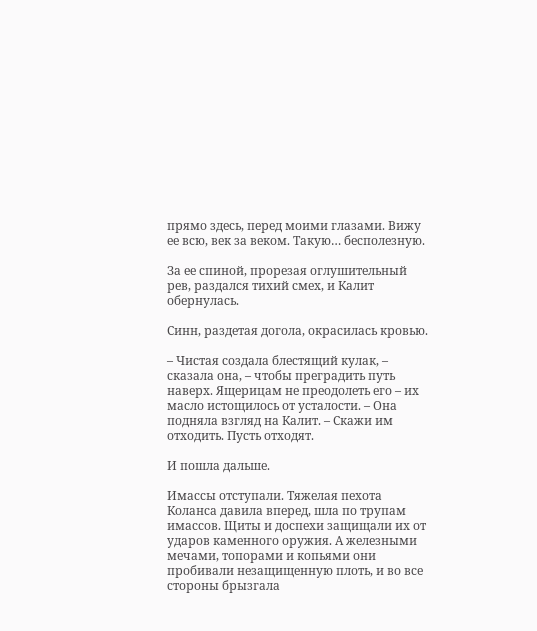прямо здесь, перед моими глазами. Вижу ее всю, век за веком. Такую… бесполезную.

За ее спиной, прорезая оглушительный рев, раздался тихий смех, и Калит обернулась.

Синн, раздетая догола, окрасилась кровью.

– Чистая создала блестящий кулак, – сказала она, – чтобы преградить путь наверх. Ящерицам не преодолеть его – их масло истощилось от усталости. – Она подняла взгляд на Калит. – Скажи им отходить. Пусть отходят.

И пошла дальше.

Имассы отступали. Тяжелая пехота Коланса давила вперед, шла по трупам имассов. Щиты и доспехи защищали их от ударов каменного оружия. А железными мечами, топорами и копьями они пробивали незащищенную плоть, и во все стороны брызгала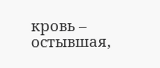кровь – остывшая,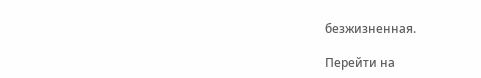безжизненная.

Перейти на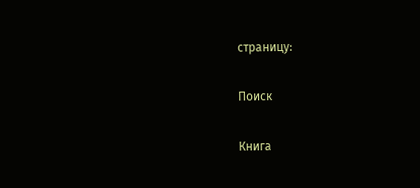страницу:

Поиск

Книга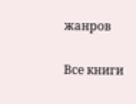жанров

Все книги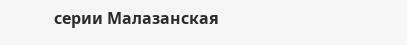серии Малазанская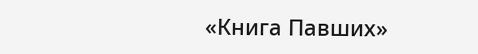«Книга Павших»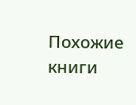Похожие книги